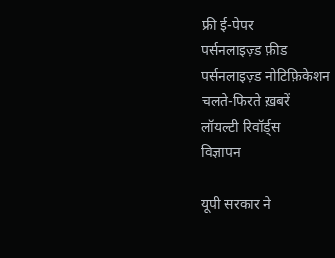फ्री ई-पेपर
पर्सनलाइज़्ड फ़ीड
पर्सनलाइज़्ड नोटिफ़िकेशन
चलते-फिरते ख़बरें
लॉयल्टी रिवॉर्ड्स
विज्ञापन

यूपी सरकार ने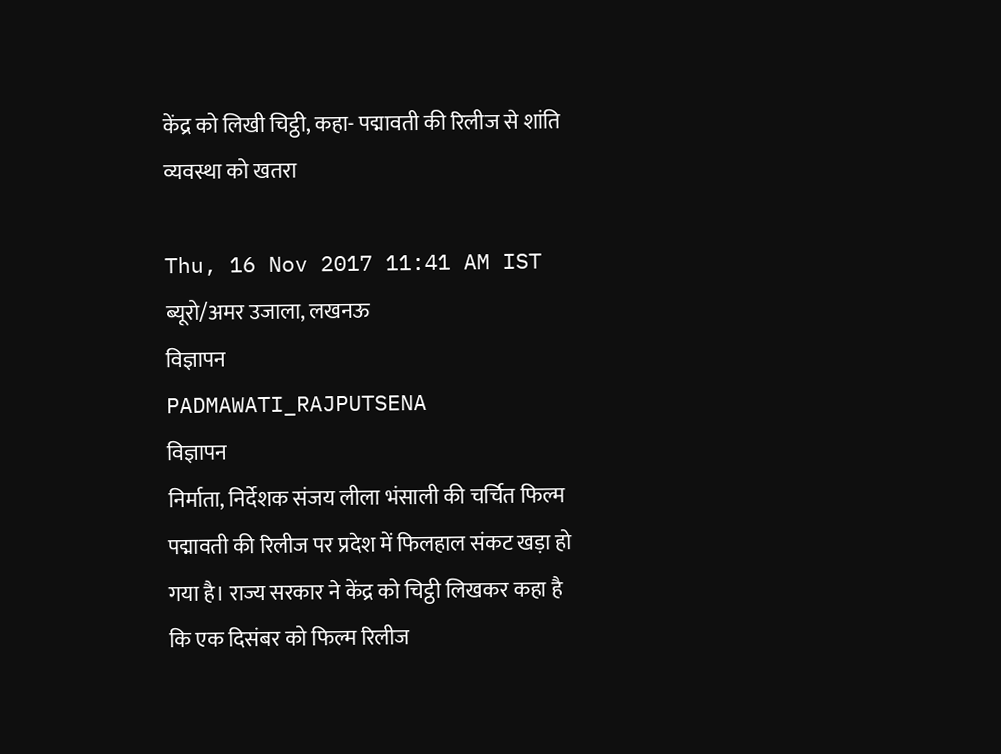केंद्र को लिखी चिट्ठी, कहा- पद्मावती की रिलीज से शांति व्यवस्था को खतरा

Thu, 16 Nov 2017 11:41 AM IST
ब्यूरो/अमर उजाला, लखनऊ
विज्ञापन
PADMAWATI_RAJPUTSENA
विज्ञापन
निर्माता, निर्देशक संजय लीला भंसाली की चर्चित फिल्म पद्मावती की रिलीज पर प्रदेश में फिलहाल संकट खड़ा हो गया है। राज्य सरकार ने केंद्र को चिट्ठी लिखकर कहा है कि एक दिसंबर को फिल्म रिलीज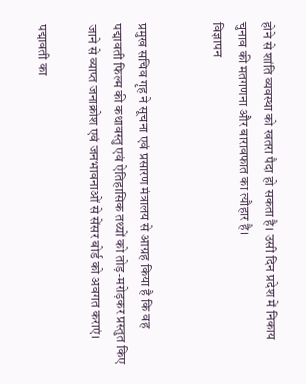होने से शांति व्यवस्था को खतरा पैदा हो सकता है। उसी दिन प्रदेश में निकाय चुनाव की मतगणना और बारावफात का त्यौहार है।
विज्ञापन


प्रमुख सचिव गृह ने सूचना एवं प्रसारण मंत्रालय से आग्रह किया है कि वह पद्मावती फिल्म की कथावस्तु एवं ऐतिहासिक तथ्यों को तोड़-मरोड़कर प्रस्तुत किए जाने से व्याप्त जनाक्रोश एवं जनभावनाओं से सेंसर बोर्ड को अवगत कराएं।

पद्मावती का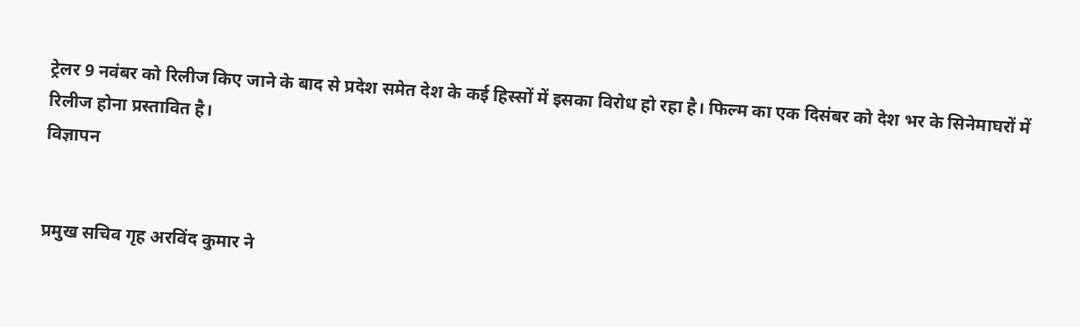ट्रेलर 9 नवंबर को रिलीज किए जाने के बाद से प्रदेश समेत देश के कई हिस्सों में इसका विरोध हो रहा है। फिल्म का एक दिसंबर को देश भर के सिनेमाघरों में रिलीज होना प्रस्तावित है।
विज्ञापन


प्रमुख सचिव गृह अरविंद कुमार ने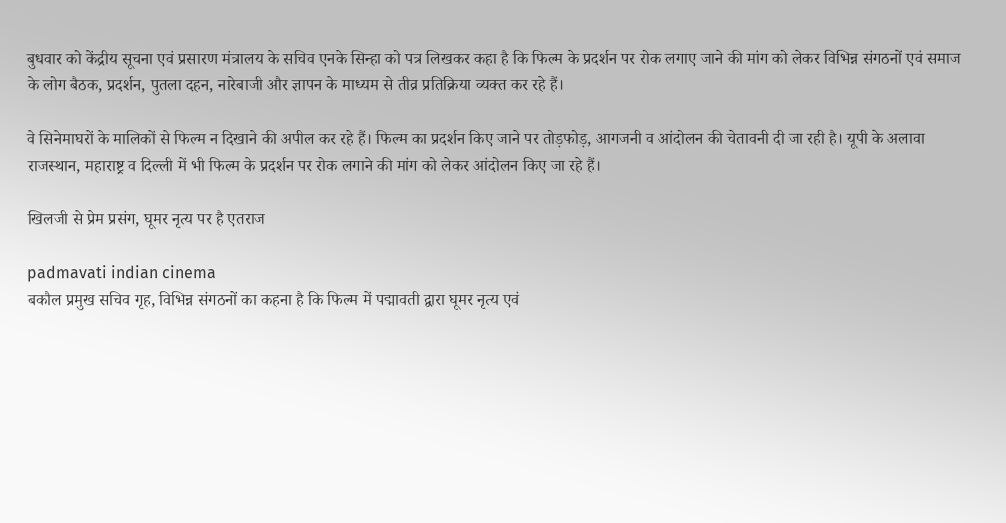बुधवार को केंद्रीय सूचना एवं प्रसारण मंत्रालय के सचिव एनके सिन्हा को पत्र लिखकर कहा है कि फिल्म के प्रदर्शन पर रोक लगाए जाने की मांग को लेकर विभिन्न संगठनों एवं समाज के लोग बैठक, प्रदर्शन, पुतला दहन, नारेबाजी और ज्ञापन के माध्यम से तीव्र प्रतिक्रिया व्यक्त कर रहे हैं।

वे सिनेमाघरों के मालिकों से फिल्म न दिखाने की अपील कर रहे हैं। फिल्म का प्रदर्शन किए जाने पर तोड़फोड़, आगजनी व आंदोलन की चेतावनी दी जा रही है। यूपी के अलावा राजस्थान, महाराष्ट्र व दिल्ली में भी फिल्म के प्रदर्शन पर रोक लगाने की मांग को लेकर आंदोलन किए जा रहे हैं।

खिलजी से प्रेम प्रसंग, घूमर नृत्य पर है एतराज

padmavati indian cinema
बकौल प्रमुख सचिव गृह, विभिन्न संगठनों का कहना है कि फिल्म में पद्मावती द्वारा घूमर नृत्य एवं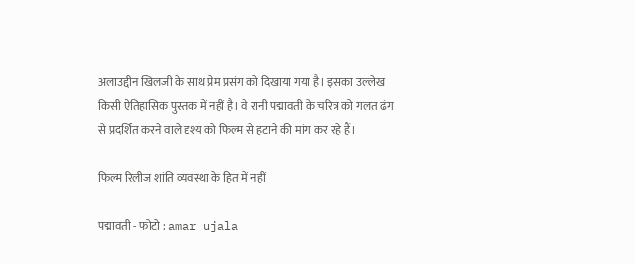अलाउद्दीन खिलजी के साथ प्रेम प्रसंग को दिखाया गया है। इसका उल्लेख किसी ऐतिहासिक पुस्तक में नहीं है। वे रानी पद्मावती के चरित्र को गलत ढंग से प्रदर्शित करने वाले दृश्य को फिल्म से हटाने की मांग कर रहे हैं।

फिल्म रिलीज शांति व्यवस्था के हित में नहीं

पद्मावती - फोटो : amar ujala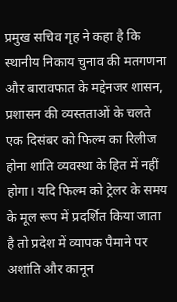प्रमुख सचिव गृह ने कहा है कि स्थानीय निकाय चुनाव की मतगणना और बारावफात के मद्देनजर शासन, प्रशासन की व्यस्तताओं के चलते एक दिसंबर को फिल्म का रिलीज होना शांति व्यवस्था के हित में नहीं होगा। यदि फिल्म को ट्रेलर के समय के मूल रूप में प्रदर्शित किया जाता है तो प्रदेश में व्यापक पैमाने पर अशांति और कानून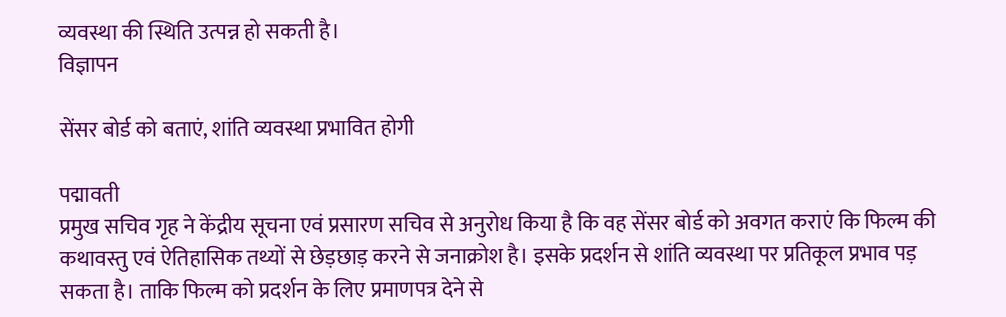व्यवस्था की स्थिति उत्पन्न हो सकती है।
विज्ञापन

सेंसर बोर्ड को बताएं, शांति व्यवस्था प्रभावित होगी

पद्मावती
प्रमुख सचिव गृह ने केंद्रीय सूचना एवं प्रसारण सचिव से अनुरोध किया है कि वह सेंसर बोर्ड को अवगत कराएं कि फिल्म की कथावस्तु एवं ऐतिहासिक तथ्यों से छेड़छाड़ करने से जनाक्रोश है। इसके प्रदर्शन से शांति व्यवस्था पर प्रतिकूल प्रभाव पड़ सकता है। ताकि फिल्म को प्रदर्शन के लिए प्रमाणपत्र देने से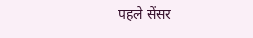पहले सेंसर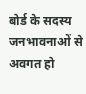बोर्ड के सदस्य जनभावनाओं से अवगत हो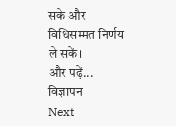सके और विधिसम्मत निर्णय ले सकें।
और पढ़ें...
विज्ञापन
Next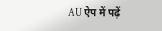AU ऐप में पढ़ें